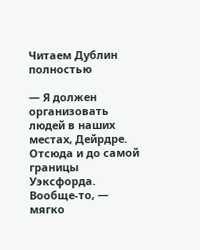Читаем Дублин полностью

— Я должен организовать людей в наших местах, Дейрдре. Отсюда и до самой границы Уэксфорда. Вообще-то, — мягко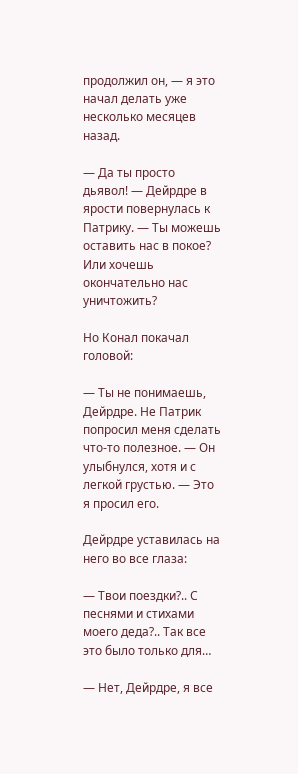продолжил он, — я это начал делать уже несколько месяцев назад.

— Да ты просто дьявол! — Дейрдре в ярости повернулась к Патрику. — Ты можешь оставить нас в покое? Или хочешь окончательно нас уничтожить?

Но Конал покачал головой:

— Ты не понимаешь, Дейрдре. Не Патрик попросил меня сделать что-то полезное. — Он улыбнулся, хотя и с легкой грустью. — Это я просил его.

Дейрдре уставилась на него во все глаза:

— Твои поездки?.. С песнями и стихами моего деда?.. Так все это было только для…

— Нет, Дейрдре, я все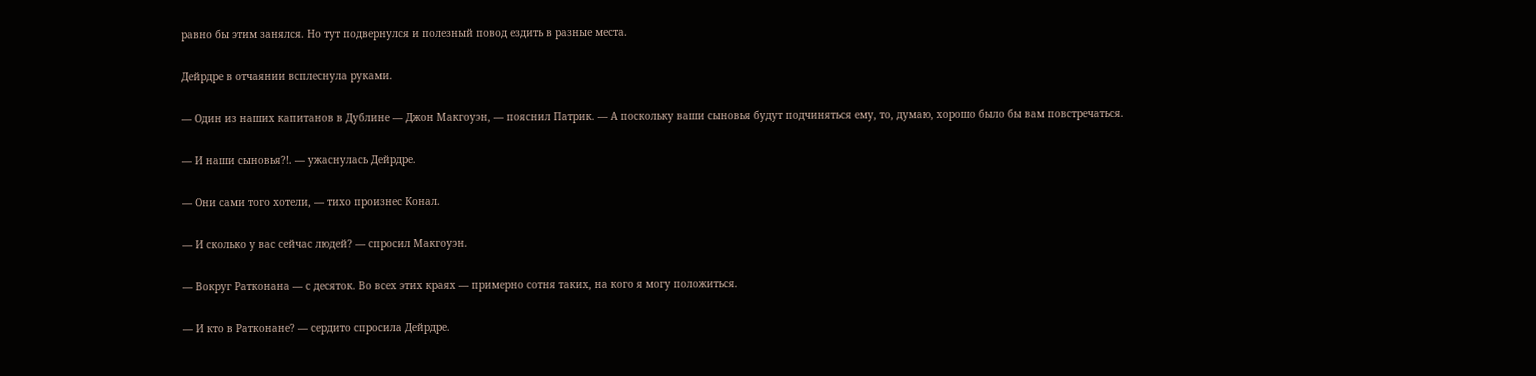равно бы этим занялся. Но тут подвернулся и полезный повод ездить в разные места.

Дейрдре в отчаянии всплеснула руками.

— Один из наших капитанов в Дублине — Джон Макгоуэн, — пояснил Патрик. — А поскольку ваши сыновья будут подчиняться ему, то, думаю, хорошо было бы вам повстречаться.

— И наши сыновья?!. — ужаснулась Дейрдре.

— Они сами того хотели, — тихо произнес Конал.

— И сколько у вас сейчас людей? — спросил Макгоуэн.

— Вокруг Ратконана — с десяток. Во всех этих краях — примерно сотня таких, на кого я могу положиться.

— И кто в Ратконане? — сердито спросила Дейрдре.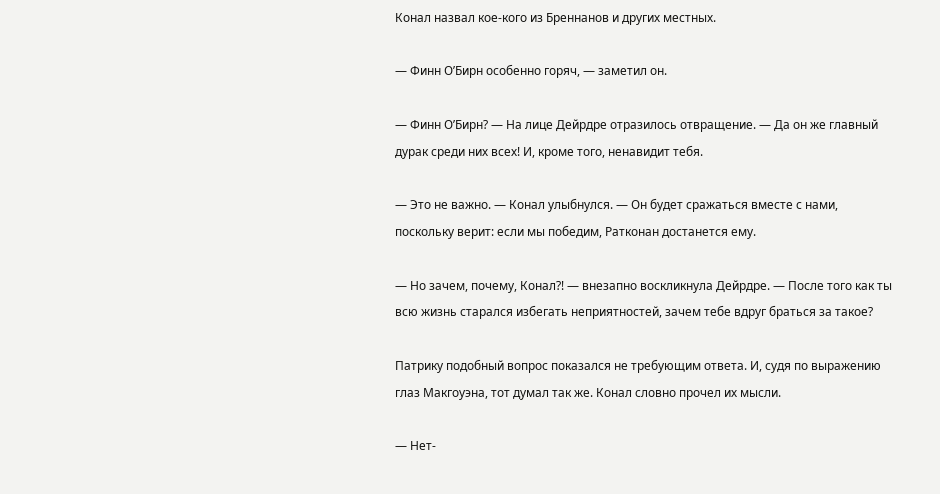Конал назвал кое-кого из Бреннанов и других местных.

— Финн О’Бирн особенно горяч, — заметил он.

— Финн О’Бирн? — На лице Дейрдре отразилось отвращение. — Да он же главный дурак среди них всех! И, кроме того, ненавидит тебя.

— Это не важно. — Конал улыбнулся. — Он будет сражаться вместе с нами, поскольку верит: если мы победим, Ратконан достанется ему.

— Но зачем, почему, Конал?! — внезапно воскликнула Дейрдре. — После того как ты всю жизнь старался избегать неприятностей, зачем тебе вдруг браться за такое?

Патрику подобный вопрос показался не требующим ответа. И, судя по выражению глаз Макгоуэна, тот думал так же. Конал словно прочел их мысли.

— Нет-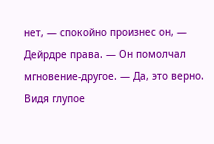нет, — спокойно произнес он, — Дейрдре права. — Он помолчал мгновение-другое. — Да, это верно. Видя глупое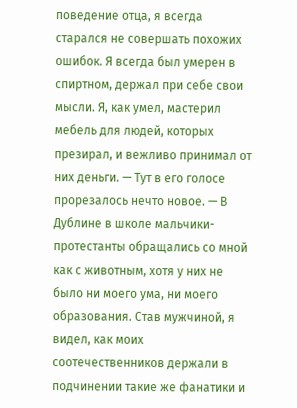поведение отца, я всегда старался не совершать похожих ошибок. Я всегда был умерен в спиртном, держал при себе свои мысли. Я, как умел, мастерил мебель для людей, которых презирал, и вежливо принимал от них деньги. — Тут в его голосе прорезалось нечто новое. — В Дублине в школе мальчики-протестанты обращались со мной как с животным, хотя у них не было ни моего ума, ни моего образования. Став мужчиной, я видел, как моих соотечественников держали в подчинении такие же фанатики и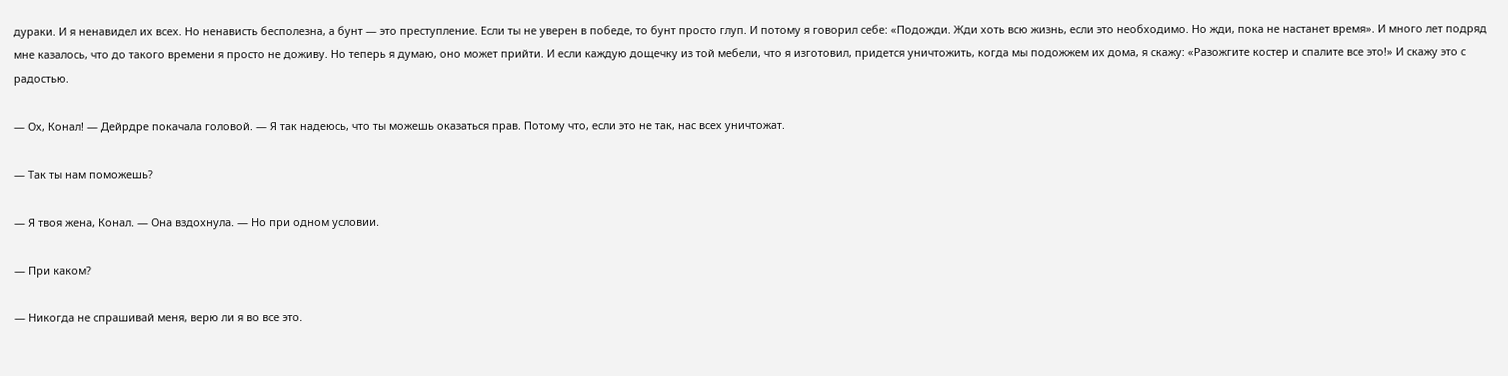дураки. И я ненавидел их всех. Но ненависть бесполезна, а бунт — это преступление. Если ты не уверен в победе, то бунт просто глуп. И потому я говорил себе: «Подожди. Жди хоть всю жизнь, если это необходимо. Но жди, пока не настанет время». И много лет подряд мне казалось, что до такого времени я просто не доживу. Но теперь я думаю, оно может прийти. И если каждую дощечку из той мебели, что я изготовил, придется уничтожить, когда мы подожжем их дома, я скажу: «Разожгите костер и спалите все это!» И скажу это с радостью.

— Ох, Конал! — Дейрдре покачала головой. — Я так надеюсь, что ты можешь оказаться прав. Потому что, если это не так, нас всех уничтожат.

— Так ты нам поможешь?

— Я твоя жена, Конал. — Она вздохнула. — Но при одном условии.

— При каком?

— Никогда не спрашивай меня, верю ли я во все это.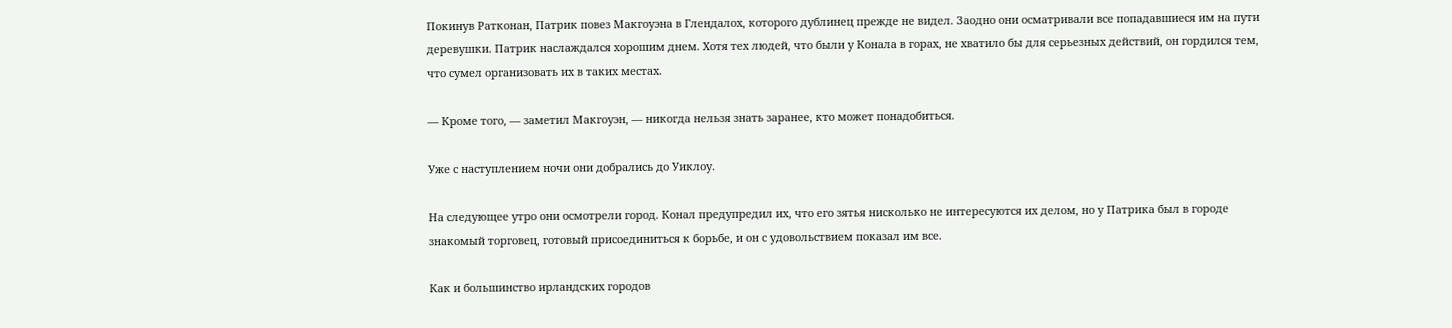Покинув Ратконан, Патрик повез Макгоуэна в Глендалох, которого дублинец прежде не видел. Заодно они осматривали все попадавшиеся им на пути деревушки. Патрик наслаждался хорошим днем. Хотя тех людей, что были у Конала в горах, не хватило бы для серьезных действий, он гордился тем, что сумел организовать их в таких местах.

— Кроме того, — заметил Макгоуэн, — никогда нельзя знать заранее, кто может понадобиться.

Уже с наступлением ночи они добрались до Уиклоу.

На следующее утро они осмотрели город. Конал предупредил их, что его зятья нисколько не интересуются их делом, но у Патрика был в городе знакомый торговец, готовый присоединиться к борьбе, и он с удовольствием показал им все.

Как и большинство ирландских городов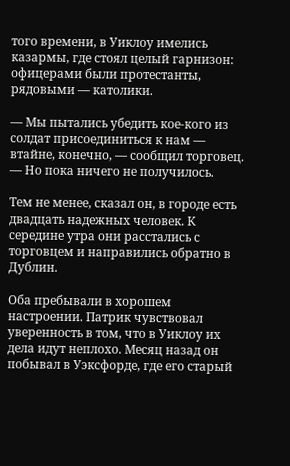того времени, в Уиклоу имелись казармы, где стоял целый гарнизон: офицерами были протестанты, рядовыми — католики.

— Мы пытались убедить кое-кого из солдат присоединиться к нам — втайне, конечно, — сообщил торговец. — Но пока ничего не получилось.

Тем не менее, сказал он, в городе есть двадцать надежных человек. К середине утра они расстались с торговцем и направились обратно в Дублин.

Оба пребывали в хорошем настроении. Патрик чувствовал уверенность в том, что в Уиклоу их дела идут неплохо. Месяц назад он побывал в Уэксфорде, где его старый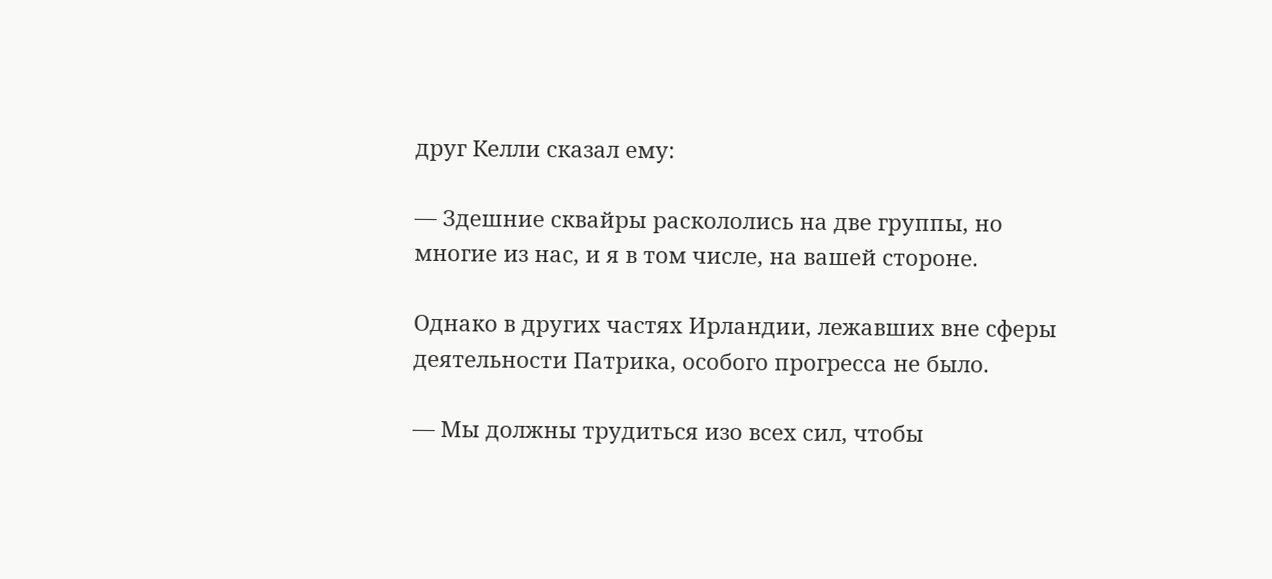друг Келли сказал ему:

— Здешние сквайры раскололись на две группы, но многие из нас, и я в том числе, на вашей стороне.

Однако в других частях Ирландии, лежавших вне сферы деятельности Патрика, особого прогресса не было.

— Мы должны трудиться изо всех сил, чтобы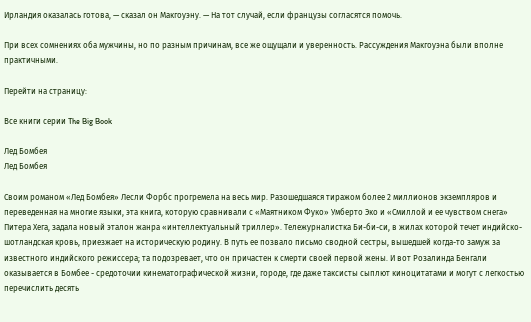Ирландия оказалась готова, — сказал он Макгоуэну. — На тот случай, если французы согласятся помочь.

При всех сомнениях оба мужчины, но по разным причинам, все же ощущали и уверенность. Рассуждения Макгоуэна были вполне практичными.

Перейти на страницу:

Все книги серии The Big Book

Лед Бомбея
Лед Бомбея

Своим романом «Лед Бомбея» Лесли Форбс прогремела на весь мир. Разошедшаяся тиражом более 2 миллионов экземпляров и переведенная на многие языки, эта книга, которую сравнивали с «Маятником Фуко» Умберто Эко и «Смиллой и ее чувством снега» Питера Хега, задала новый эталон жанра «интеллектуальный триллер». Тележурналистка Би-би-си, в жилах которой течет индийско-шотландская кровь, приезжает на историческую родину. В путь ее позвало письмо сводной сестры, вышедшей когда-то замуж за известного индийского режиссера; та подозревает, что он причастен к смерти своей первой жены. И вот Розалинда Бенгали оказывается в Бомбее - средоточии кинематографической жизни, городе, где даже таксисты сыплют киноцитатами и могут с легкостью перечислить десять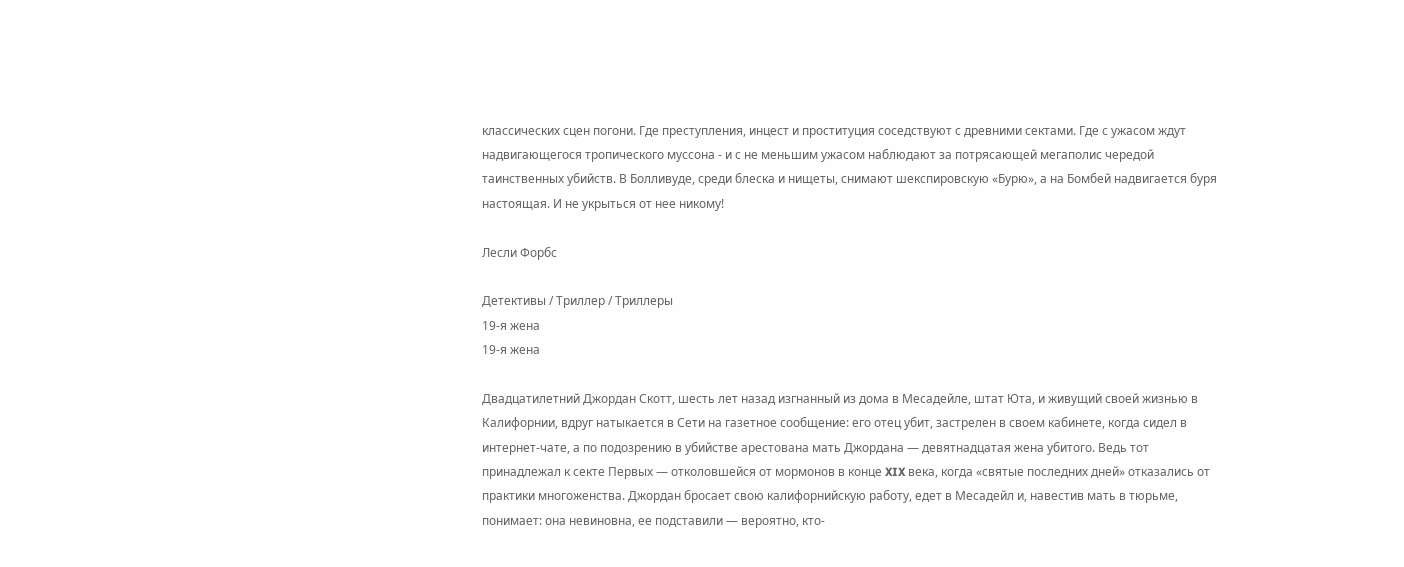классических сцен погони. Где преступления, инцест и проституция соседствуют с древними сектами. Где с ужасом ждут надвигающегося тропического муссона - и с не меньшим ужасом наблюдают за потрясающей мегаполис чередой таинственных убийств. В Болливуде, среди блеска и нищеты, снимают шекспировскую «Бурю», а на Бомбей надвигается буря настоящая. И не укрыться от нее никому!

Лесли Форбс

Детективы / Триллер / Триллеры
19-я жена
19-я жена

Двадцатилетний Джордан Скотт, шесть лет назад изгнанный из дома в Месадейле, штат Юта, и живущий своей жизнью в Калифорнии, вдруг натыкается в Сети на газетное сообщение: его отец убит, застрелен в своем кабинете, когда сидел в интернет-чате, а по подозрению в убийстве арестована мать Джордана — девятнадцатая жена убитого. Ведь тот принадлежал к секте Первых — отколовшейся от мормонов в конце XIX века, когда «святые последних дней» отказались от практики многоженства. Джордан бросает свою калифорнийскую работу, едет в Месадейл и, навестив мать в тюрьме, понимает: она невиновна, ее подставили — вероятно, кто-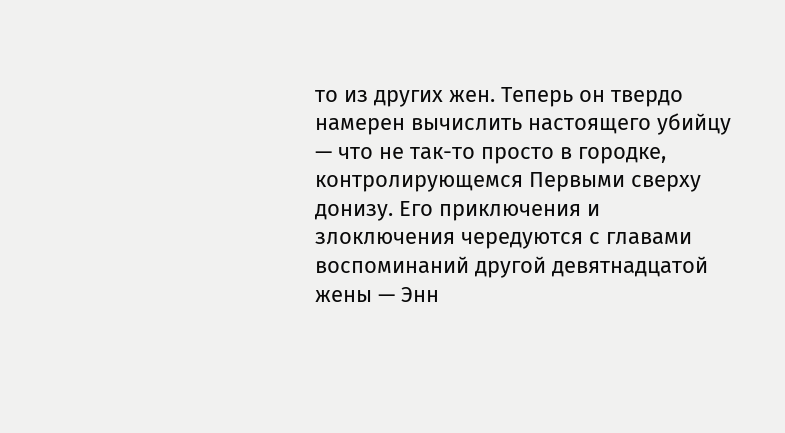то из других жен. Теперь он твердо намерен вычислить настоящего убийцу — что не так-то просто в городке, контролирующемся Первыми сверху донизу. Его приключения и злоключения чередуются с главами воспоминаний другой девятнадцатой жены — Энн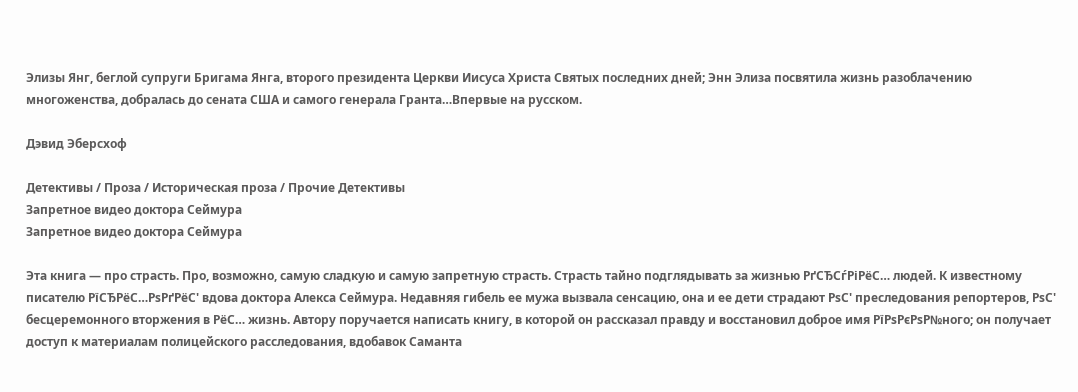Элизы Янг, беглой супруги Бригама Янга, второго президента Церкви Иисуса Христа Святых последних дней; Энн Элиза посвятила жизнь разоблачению многоженства, добралась до сената США и самого генерала Гранта…Впервые на русском.

Дэвид Эберсхоф

Детективы / Проза / Историческая проза / Прочие Детективы
Запретное видео доктора Сеймура
Запретное видео доктора Сеймура

Эта книга — про страсть. Про, возможно, самую сладкую и самую запретную страсть. Страсть тайно подглядывать за жизнью РґСЂСѓРіРёС… людей. К известному писателю РїСЂРёС…РѕРґРёС' вдова доктора Алекса Сеймура. Недавняя гибель ее мужа вызвала сенсацию, она и ее дети страдают РѕС' преследования репортеров, РѕС' бесцеремонного вторжения в РёС… жизнь. Автору поручается написать книгу, в которой он рассказал правду и восстановил доброе имя РїРѕРєРѕР№ного; он получает доступ к материалам полицейского расследования, вдобавок Саманта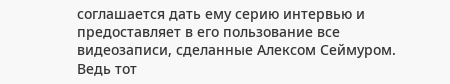соглашается дать ему серию интервью и предоставляет в его пользование все видеозаписи, сделанные Алексом Сеймуром. Ведь тот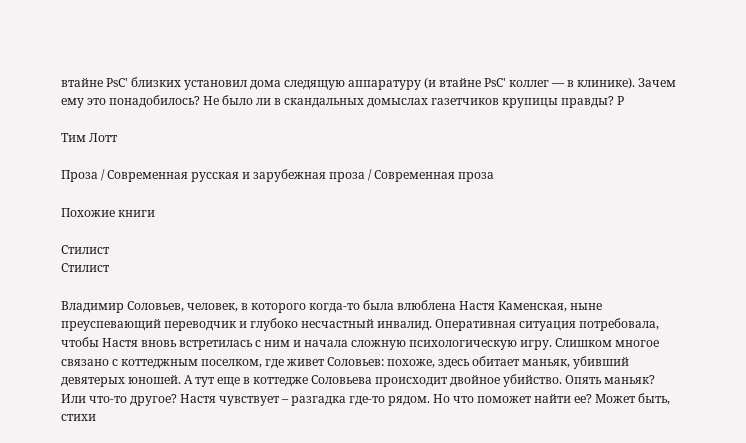втайне РѕС' близких установил дома следящую аппаратуру (и втайне РѕС' коллег — в клинике). Зачем ему это понадобилось? Не было ли в скандальных домыслах газетчиков крупицы правды? Р

Тим Лотт

Проза / Современная русская и зарубежная проза / Современная проза

Похожие книги

Стилист
Стилист

Владимир Соловьев, человек, в которого когда-то была влюблена Настя Каменская, ныне преуспевающий переводчик и глубоко несчастный инвалид. Оперативная ситуация потребовала, чтобы Настя вновь встретилась с ним и начала сложную психологическую игру. Слишком многое связано с коттеджным поселком, где живет Соловьев: похоже, здесь обитает маньяк, убивший девятерых юношей. А тут еще в коттедже Соловьева происходит двойное убийство. Опять маньяк? Или что-то другое? Настя чувствует – разгадка где-то рядом. Но что поможет найти ее? Может быть, стихи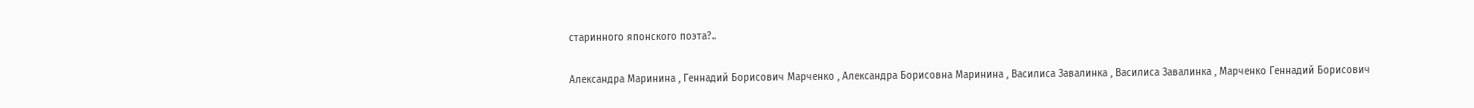старинного японского поэта?..

Александра Маринина , Геннадий Борисович Марченко , Александра Борисовна Маринина , Василиса Завалинка , Василиса Завалинка , Марченко Геннадий Борисович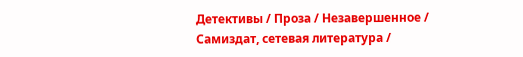Детективы / Проза / Незавершенное / Самиздат, сетевая литература /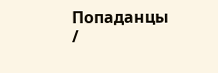Попаданцы /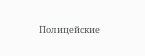Полицейские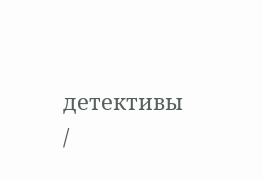детективы /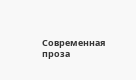Современная проза